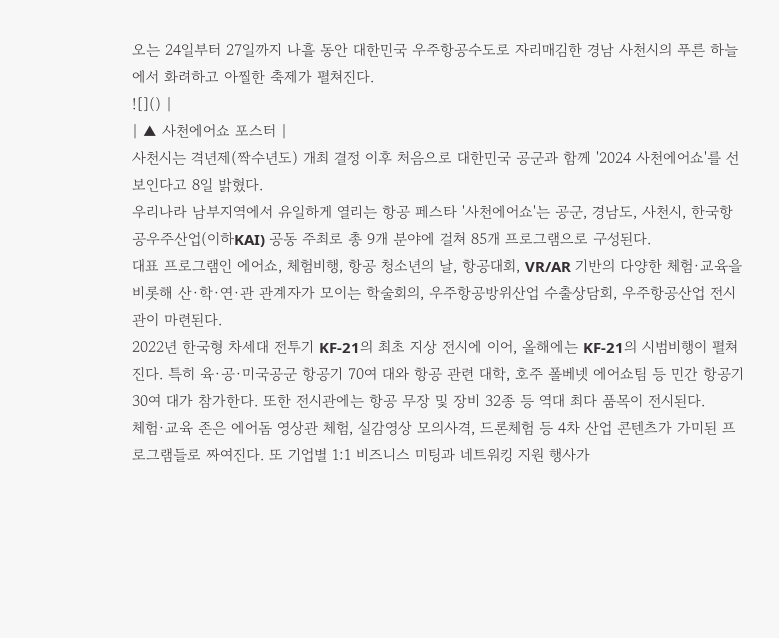오는 24일부터 27일까지 나흘 동안 대한민국 우주항공수도로 자리매김한 경남 사천시의 푸른 하늘에서 화려하고 아찔한 축제가 펼쳐진다.
![]() |
| ▲ 사천에어쇼 포스터 |
사천시는 격년제(짝수년도) 개최 결정 이후 처음으로 대한민국 공군과 함께 '2024 사천에어쇼'를 선보인다고 8일 밝혔다.
우리나라 남부지역에서 유일하게 열리는 항공 페스타 '사천에어쇼'는 공군, 경남도, 사천시, 한국항공우주산업(이하KAI) 공동 주최로 총 9개 분야에 걸쳐 85개 프로그램으로 구성된다.
대표 프로그램인 에어쇼, 체험비행, 항공 청소년의 날, 항공대회, VR/AR 기반의 다양한 체험·교육을 비롯해 산·학·연·관 관계자가 모이는 학술회의, 우주항공방위산업 수출상담회, 우주항공산업 전시관이 마련된다.
2022년 한국형 차세대 전투기 KF-21의 최초 지상 전시에 이어, 올해에는 KF-21의 시범비행이 펼쳐진다. 특히 육·공·미국공군 항공기 70여 대와 항공 관련 대학, 호주 폴베넷 에어쇼팀 등 민간 항공기 30여 대가 참가한다. 또한 전시관에는 항공 무장 및 장비 32종 등 역대 최다 품목이 전시된다.
체험·교육 존은 에어돔 영상관 체험, 실감영상 모의사격, 드론체험 등 4차 산업 콘텐츠가 가미된 프로그램들로 짜여진다. 또 기업별 1:1 비즈니스 미팅과 네트워킹 지원 행사가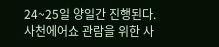24~25일 양일간 진행된다.
사천에어쇼 관람을 위한 사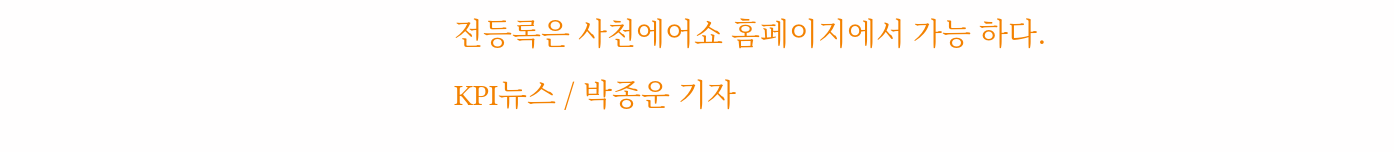전등록은 사천에어쇼 홈페이지에서 가능 하다.
KPI뉴스 / 박종운 기자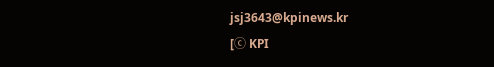jsj3643@kpinews.kr
[ⓒ KPI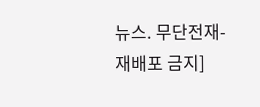뉴스. 무단전재-재배포 금지]